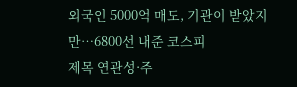외국인 5000억 매도, 기관이 받았지만…6800선 내준 코스피
제목 연관성·주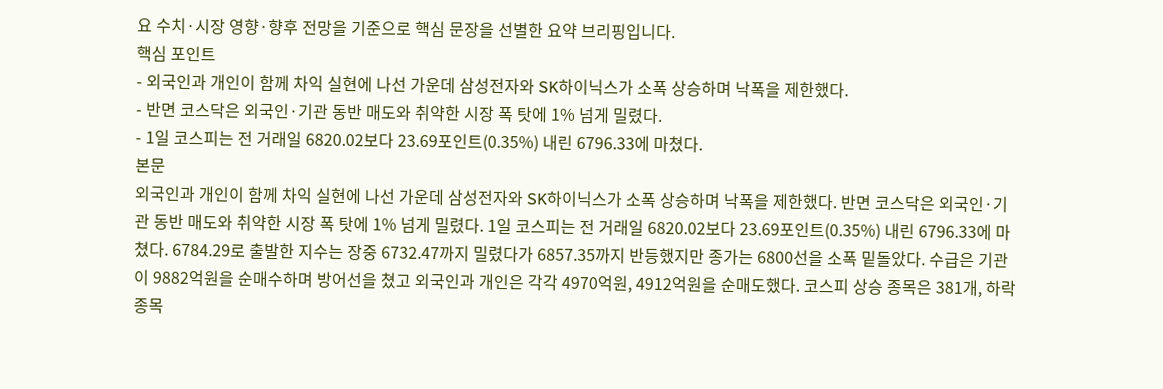요 수치·시장 영향·향후 전망을 기준으로 핵심 문장을 선별한 요약 브리핑입니다.
핵심 포인트
- 외국인과 개인이 함께 차익 실현에 나선 가운데 삼성전자와 SK하이닉스가 소폭 상승하며 낙폭을 제한했다.
- 반면 코스닥은 외국인·기관 동반 매도와 취약한 시장 폭 탓에 1% 넘게 밀렸다.
- 1일 코스피는 전 거래일 6820.02보다 23.69포인트(0.35%) 내린 6796.33에 마쳤다.
본문
외국인과 개인이 함께 차익 실현에 나선 가운데 삼성전자와 SK하이닉스가 소폭 상승하며 낙폭을 제한했다. 반면 코스닥은 외국인·기관 동반 매도와 취약한 시장 폭 탓에 1% 넘게 밀렸다. 1일 코스피는 전 거래일 6820.02보다 23.69포인트(0.35%) 내린 6796.33에 마쳤다. 6784.29로 출발한 지수는 장중 6732.47까지 밀렸다가 6857.35까지 반등했지만 종가는 6800선을 소폭 밑돌았다. 수급은 기관이 9882억원을 순매수하며 방어선을 쳤고 외국인과 개인은 각각 4970억원, 4912억원을 순매도했다. 코스피 상승 종목은 381개, 하락 종목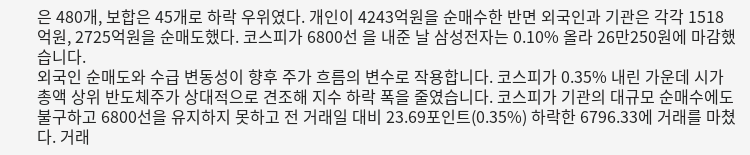은 480개, 보합은 45개로 하락 우위였다. 개인이 4243억원을 순매수한 반면 외국인과 기관은 각각 1518억원, 2725억원을 순매도했다. 코스피가 6800선 을 내준 날 삼성전자는 0.10% 올라 26만250원에 마감했습니다.
외국인 순매도와 수급 변동성이 향후 주가 흐름의 변수로 작용합니다. 코스피가 0.35% 내린 가운데 시가총액 상위 반도체주가 상대적으로 견조해 지수 하락 폭을 줄였습니다. 코스피가 기관의 대규모 순매수에도 불구하고 6800선을 유지하지 못하고 전 거래일 대비 23.69포인트(0.35%) 하락한 6796.33에 거래를 마쳤다. 거래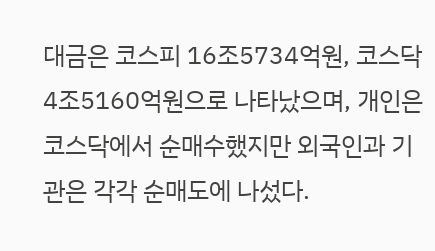대금은 코스피 16조5734억원, 코스닥 4조5160억원으로 나타났으며, 개인은 코스닥에서 순매수했지만 외국인과 기관은 각각 순매도에 나섰다.